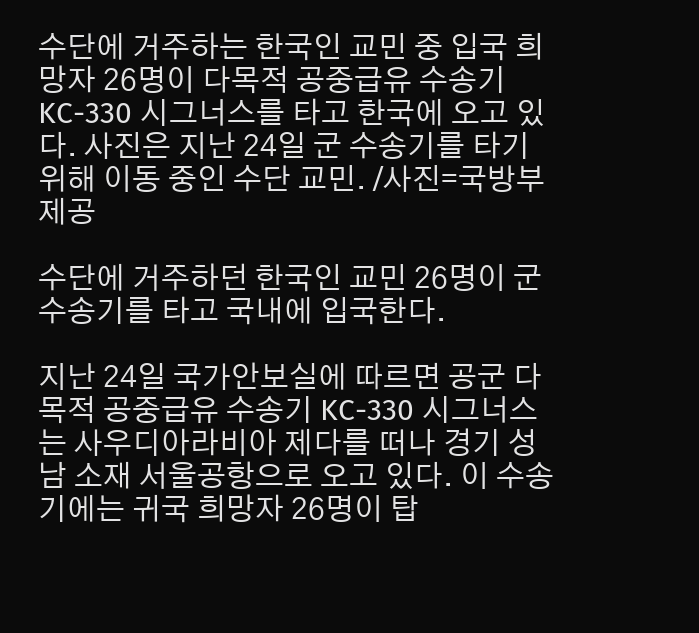수단에 거주하는 한국인 교민 중 입국 희망자 26명이 다목적 공중급유 수송기 KC-330 시그너스를 타고 한국에 오고 있다. 사진은 지난 24일 군 수송기를 타기 위해 이동 중인 수단 교민. /사진=국방부 제공

수단에 거주하던 한국인 교민 26명이 군 수송기를 타고 국내에 입국한다.

지난 24일 국가안보실에 따르면 공군 다목적 공중급유 수송기 KC-330 시그너스는 사우디아라비아 제다를 떠나 경기 성남 소재 서울공항으로 오고 있다. 이 수송기에는 귀국 희망자 26명이 탑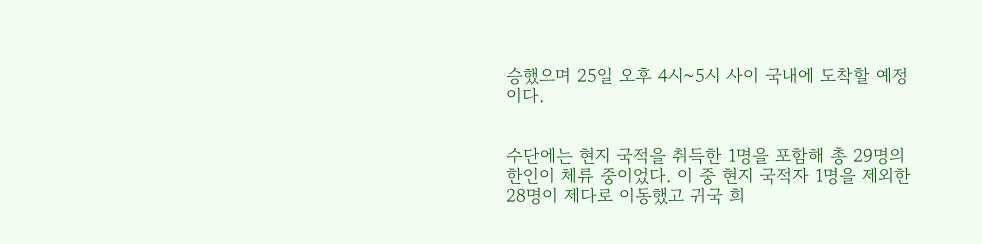승했으며 25일 오후 4시~5시 사이 국내에 도착할 예정이다.


수단에는 현지 국적을 취득한 1명을 포함해 총 29명의 한인이 체류 중이었다. 이 중 현지 국적자 1명을 제외한 28명이 제다로 이동했고 귀국 희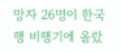망자 26명이 한국행 비행기에 올랐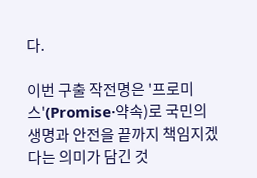다.

이번 구출 작전명은 '프로미스'(Promise·약속)로 국민의 생명과 안전을 끝까지 책임지겠다는 의미가 담긴 것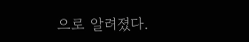으로 알려졌다.